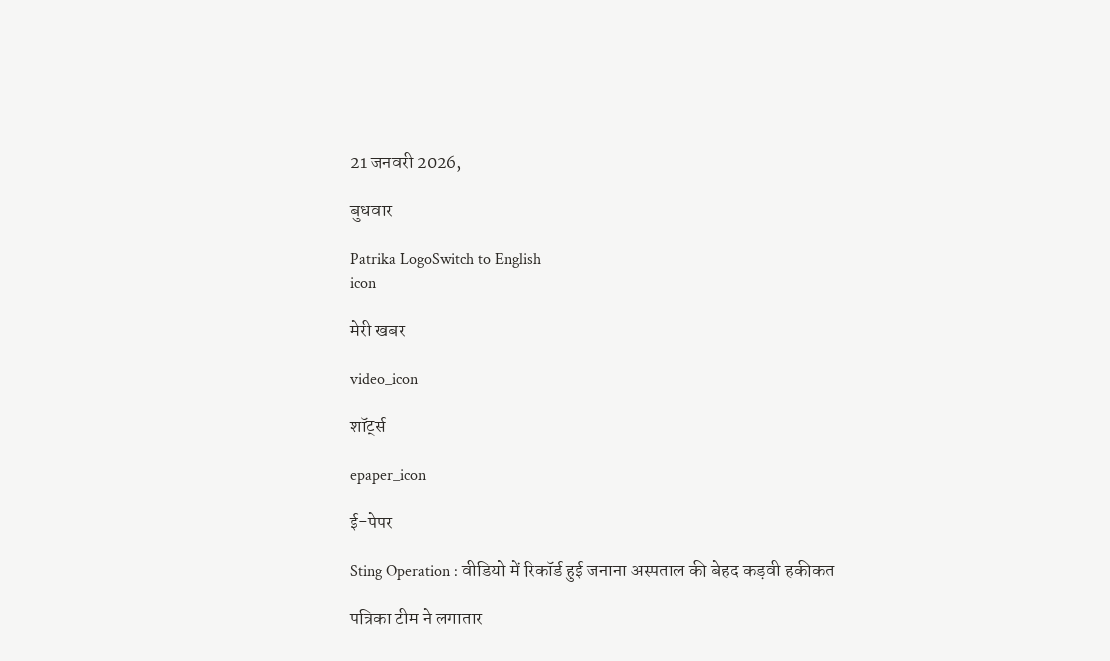21 जनवरी 2026,

बुधवार

Patrika LogoSwitch to English
icon

मेरी खबर

video_icon

शॉर्ट्स

epaper_icon

ई-पेपर

Sting Operation : वीडियो में रिकॉर्ड हुई जनाना अस्पताल की बेहद कड़वी हकीकत

पत्रिका टीम ने लगातार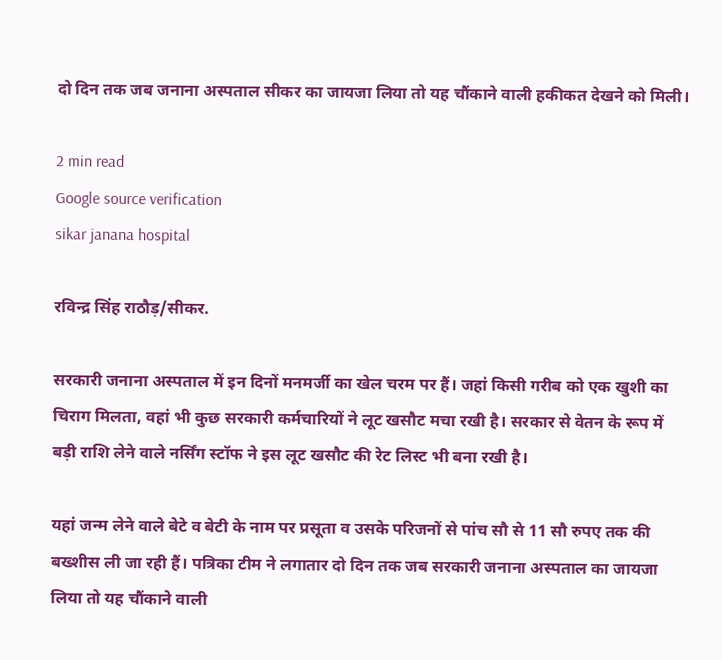दो दिन तक जब जनाना अस्पताल सीकर का जायजा लिया तो यह चौंकाने वाली हकीकत देखने को मिली।

2 min read
Google source verification
sikar janana hospital

रविन्द्र सिंह राठौड़/सीकर.

सरकारी जनाना अस्पताल में इन दिनों मनमर्जी का खेल चरम पर हैं। जहां किसी गरीब को एक खुशी का चिराग मिलता, वहां भी कुछ सरकारी कर्मचारियों ने लूट खसौट मचा रखी है। सरकार से वेतन के रूप में बड़ी राशि लेने वाले नर्सिंग स्टॉफ ने इस लूट खसौट की रेट लिस्ट भी बना रखी है।

यहां जन्म लेने वाले बेटे व बेटी के नाम पर प्रसूता व उसके परिजनों से पांच सौ से 11 सौ रुपए तक की बख्शीस ली जा रही हैं। पत्रिका टीम ने लगातार दो दिन तक जब सरकारी जनाना अस्पताल का जायजा लिया तो यह चौंकाने वाली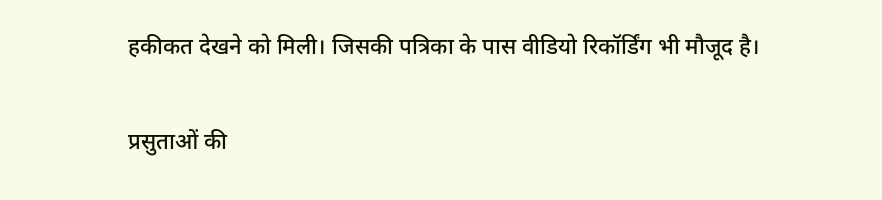हकीकत देखने को मिली। जिसकी पत्रिका के पास वीडियो रिकॉर्डिंग भी मौजूद है।

प्रसुताओं की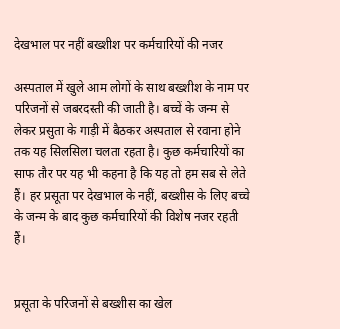देखभाल पर नहीं बख्शीश पर कर्मचारियों की नजर

अस्पताल में खुले आम लोगों के साथ बख्शीश के नाम पर परिजनों से जबरदस्ती की जाती है। बच्चें के जन्म से लेकर प्रसुता के गाड़ी में बैठकर अस्पताल से रवाना होने तक यह सिलसिला चलता रहता है। कुछ कर्मचारियों का साफ तौर पर यह भी कहना है कि यह तो हम सब से लेते हैं। हर प्रसूता पर देखभाल के नहीं, बख्शीस के लिए बच्चे के जन्म के बाद कुछ कर्मचारियों की विशेष नजर रहती हैं।


प्रसूता के परिजनों से बख्शीस का खेल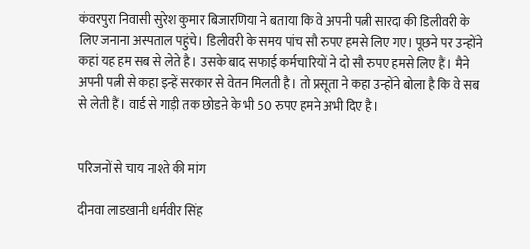कंवरपुरा निवासी सुरेश कुमार बिजारणिया ने बताया कि वे अपनी पत्नी सारदा की डिलीवरी के लिए जनाना अस्पताल पहुंचे। डिलीवरी के समय पांच सौ रुपए हमसे लिए गए। पूछने पर उन्होंने कहां यह हम सब से लेते है। उसके बाद सफाई कर्मचारियों ने दो सौ रुपए हमसे लिए हैं। मैने अपनी पत्नी से कहा इन्हें सरकार से वेतन मिलती है। तो प्रसूता ने कहा उन्होंने बोला है कि वे सब से लेती हैं। वार्ड से गाड़ी तक छोडऩे के भी 50 रुपए हमने अभी दिए है।


परिजनों से चाय नाश्ते की मांग

दीनवा लाडखानी धर्मवीर सिंह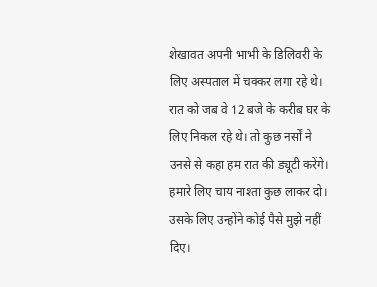शेखावत अपनी भाभी के डिलिवरी के लिए अस्पताल में चक्कर लगा रहे थे। रात को जब वे 12 बजे के करीब घर के लिए निकल रहे थे। तो कुछ नर्सों ने उनसे से कहा हम रात की ड्यूटी करेंगे। हमारे लिए चाय नाश्ता कुछ लाकर दो। उसके लिए उन्होंने कोई पैसे मुझे नहीं दिए।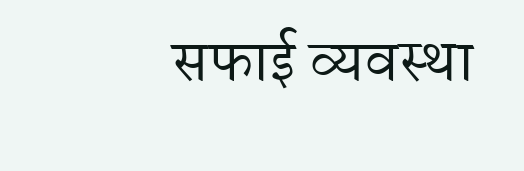सफाई व्यवस्था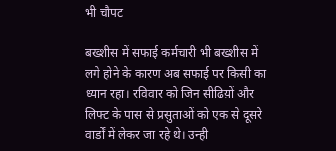भी चौपट

बख्शीस में सफाई कर्मचारी भी बख्शीस में लगे होने के कारण अब सफाई पर किसी का ध्यान रहा। रविवार को जिन सीढिय़ों और लिफ्ट के पास से प्रसुताओं को एक से दूसरे वार्डों में लेकर जा रहे थे। उन्ही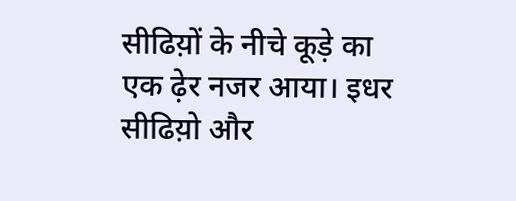सीढिय़ों के नीचे कूड़े का एक ढ़ेर नजर आया। इधर सीढिय़ो और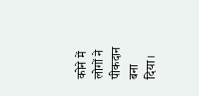कोने में लोगों ने पीकदान बना दिया।